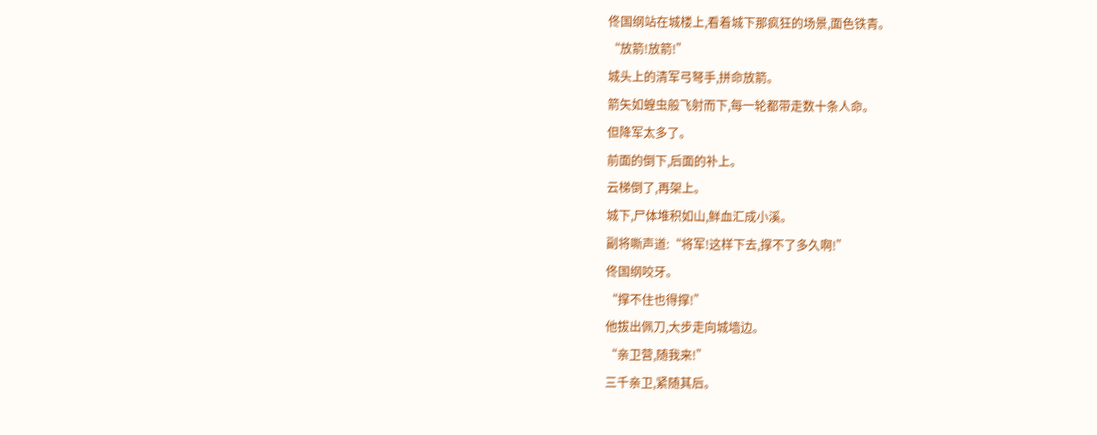佟国纲站在城楼上,看着城下那疯狂的场景,面色铁青。
“放箭!放箭!”
城头上的清军弓弩手,拼命放箭。
箭矢如蝗虫般飞射而下,每一轮都带走数十条人命。
但降军太多了。
前面的倒下,后面的补上。
云梯倒了,再架上。
城下,尸体堆积如山,鲜血汇成小溪。
副将嘶声道:“将军!这样下去,撑不了多久啊!”
佟国纲咬牙。
“撑不住也得撑!”
他拔出佩刀,大步走向城墙边。
“亲卫营,随我来!”
三千亲卫,紧随其后。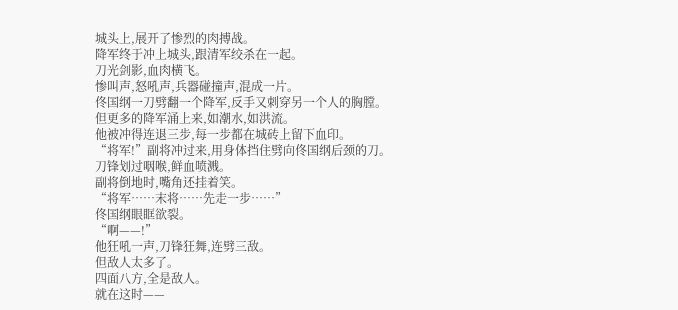城头上,展开了惨烈的肉搏战。
降军终于冲上城头,跟清军绞杀在一起。
刀光剑影,血肉横飞。
惨叫声,怒吼声,兵器碰撞声,混成一片。
佟国纲一刀劈翻一个降军,反手又刺穿另一个人的胸膛。
但更多的降军涌上来,如潮水,如洪流。
他被冲得连退三步,每一步都在城砖上留下血印。
“将军!”副将冲过来,用身体挡住劈向佟国纲后颈的刀。
刀锋划过咽喉,鲜血喷溅。
副将倒地时,嘴角还挂着笑。
“将军……末将……先走一步……”
佟国纲眼眶欲裂。
“啊——!”
他狂吼一声,刀锋狂舞,连劈三敌。
但敌人太多了。
四面八方,全是敌人。
就在这时——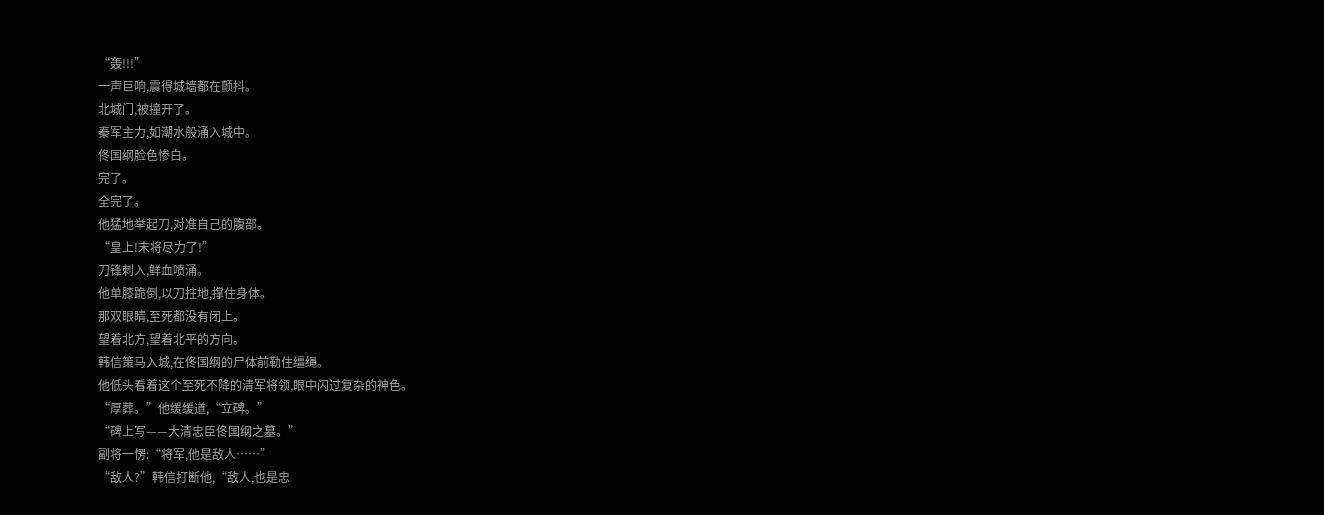“轰!!!”
一声巨响,震得城墙都在颤抖。
北城门,被撞开了。
秦军主力,如潮水般涌入城中。
佟国纲脸色惨白。
完了。
全完了。
他猛地举起刀,对准自己的腹部。
“皇上!末将尽力了!”
刀锋刺入,鲜血喷涌。
他单膝跪倒,以刀拄地,撑住身体。
那双眼睛,至死都没有闭上。
望着北方,望着北平的方向。
韩信策马入城,在佟国纲的尸体前勒住缰绳。
他低头看着这个至死不降的清军将领,眼中闪过复杂的神色。
“厚葬。”他缓缓道,“立碑。”
“碑上写——大清忠臣佟国纲之墓。”
副将一愣:“将军,他是敌人……”
“敌人?”韩信打断他,“敌人,也是忠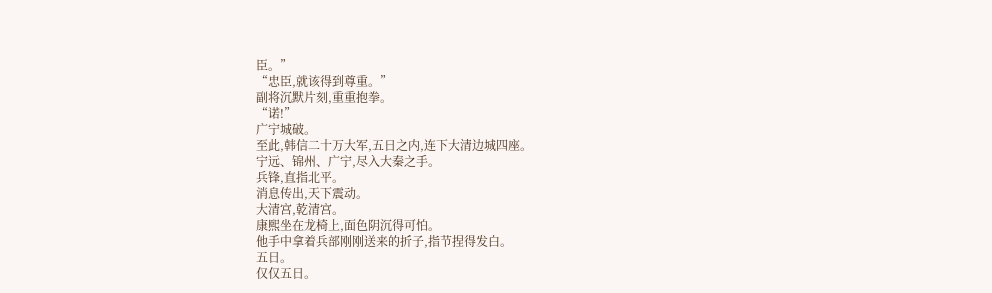臣。”
“忠臣,就该得到尊重。”
副将沉默片刻,重重抱拳。
“诺!”
广宁城破。
至此,韩信二十万大军,五日之内,连下大清边城四座。
宁远、锦州、广宁,尽入大秦之手。
兵锋,直指北平。
消息传出,天下震动。
大清宫,乾清宫。
康熙坐在龙椅上,面色阴沉得可怕。
他手中拿着兵部刚刚送来的折子,指节捏得发白。
五日。
仅仅五日。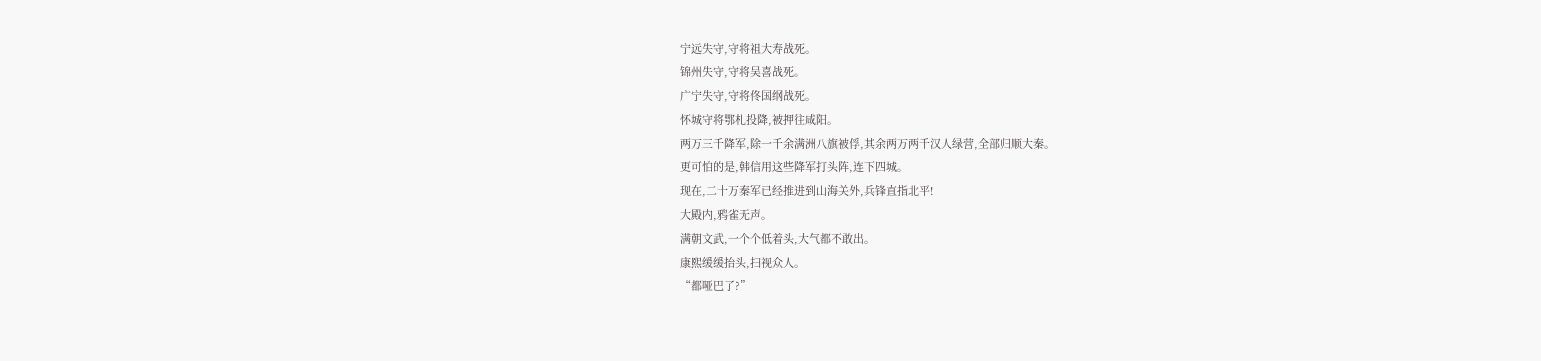宁远失守,守将祖大寿战死。
锦州失守,守将吴喜战死。
广宁失守,守将佟国纲战死。
怀城守将鄂札投降,被押往咸阳。
两万三千降军,除一千余满洲八旗被俘,其余两万两千汉人绿营,全部归顺大秦。
更可怕的是,韩信用这些降军打头阵,连下四城。
现在,二十万秦军已经推进到山海关外,兵锋直指北平!
大殿内,鸦雀无声。
满朝文武,一个个低着头,大气都不敢出。
康熙缓缓抬头,扫视众人。
“都哑巴了?”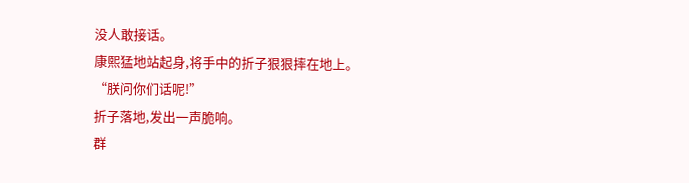没人敢接话。
康熙猛地站起身,将手中的折子狠狠摔在地上。
“朕问你们话呢!”
折子落地,发出一声脆响。
群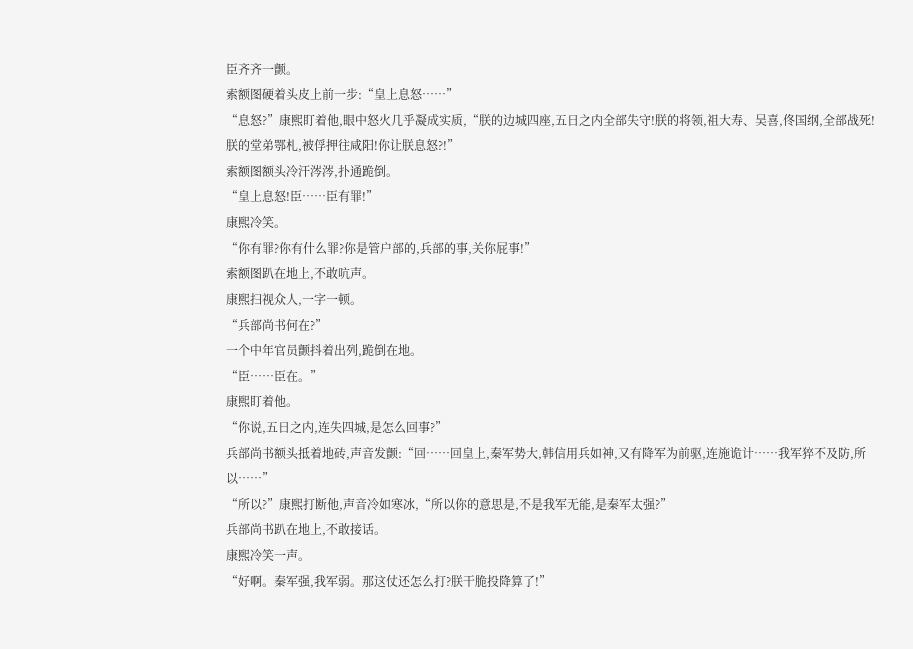臣齐齐一颤。
索额图硬着头皮上前一步:“皇上息怒……”
“息怒?”康熙盯着他,眼中怒火几乎凝成实质,“朕的边城四座,五日之内全部失守!朕的将领,祖大寿、吴喜,佟国纲,全部战死!朕的堂弟鄂札,被俘押往咸阳!你让朕息怒?!”
索额图额头冷汗涔涔,扑通跪倒。
“皇上息怒!臣……臣有罪!”
康熙冷笑。
“你有罪?你有什么罪?你是管户部的,兵部的事,关你屁事!”
索额图趴在地上,不敢吭声。
康熙扫视众人,一字一顿。
“兵部尚书何在?”
一个中年官员颤抖着出列,跪倒在地。
“臣……臣在。”
康熙盯着他。
“你说,五日之内,连失四城,是怎么回事?”
兵部尚书额头抵着地砖,声音发颤:“回……回皇上,秦军势大,韩信用兵如神,又有降军为前驱,连施诡计……我军猝不及防,所以……”
“所以?”康熙打断他,声音冷如寒冰,“所以你的意思是,不是我军无能,是秦军太强?”
兵部尚书趴在地上,不敢接话。
康熙冷笑一声。
“好啊。秦军强,我军弱。那这仗还怎么打?朕干脆投降算了!”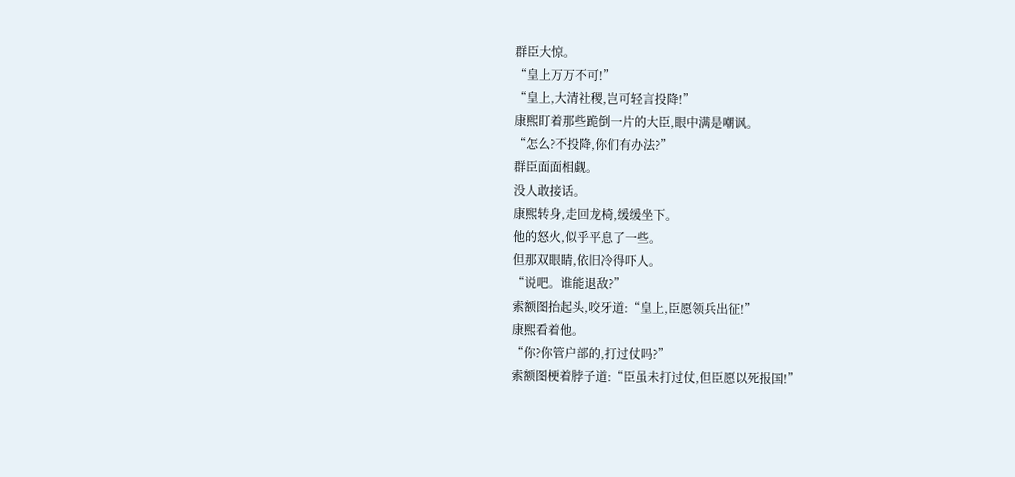群臣大惊。
“皇上万万不可!”
“皇上,大清社稷,岂可轻言投降!”
康熙盯着那些跪倒一片的大臣,眼中满是嘲讽。
“怎么?不投降,你们有办法?”
群臣面面相觑。
没人敢接话。
康熙转身,走回龙椅,缓缓坐下。
他的怒火,似乎平息了一些。
但那双眼睛,依旧冷得吓人。
“说吧。谁能退敌?”
索额图抬起头,咬牙道:“皇上,臣愿领兵出征!”
康熙看着他。
“你?你管户部的,打过仗吗?”
索额图梗着脖子道:“臣虽未打过仗,但臣愿以死报国!”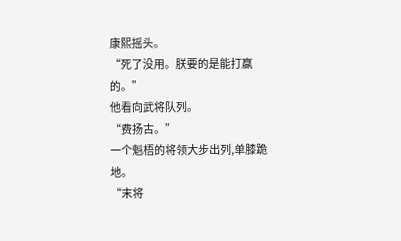康熙摇头。
“死了没用。朕要的是能打赢的。”
他看向武将队列。
“费扬古。”
一个魁梧的将领大步出列,单膝跪地。
“末将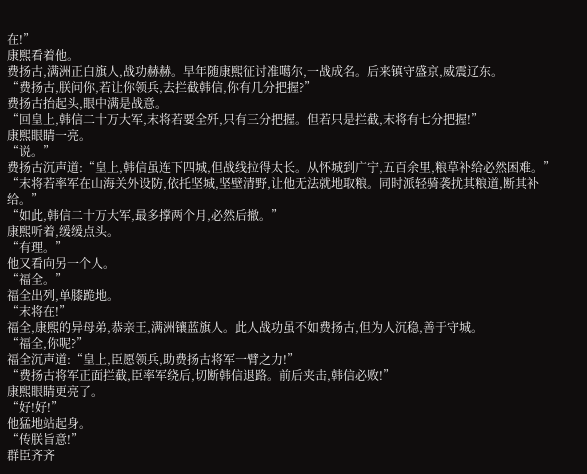在!”
康熙看着他。
费扬古,满洲正白旗人,战功赫赫。早年随康熙征讨准噶尔,一战成名。后来镇守盛京,威震辽东。
“费扬古,朕问你,若让你领兵,去拦截韩信,你有几分把握?”
费扬古抬起头,眼中满是战意。
“回皇上,韩信二十万大军,末将若要全歼,只有三分把握。但若只是拦截,末将有七分把握!”
康熙眼睛一亮。
“说。”
费扬古沉声道:“皇上,韩信虽连下四城,但战线拉得太长。从怀城到广宁,五百余里,粮草补给必然困难。”
“末将若率军在山海关外设防,依托坚城,坚壁清野,让他无法就地取粮。同时派轻骑袭扰其粮道,断其补给。”
“如此,韩信二十万大军,最多撑两个月,必然后撤。”
康熙听着,缓缓点头。
“有理。”
他又看向另一个人。
“福全。”
福全出列,单膝跪地。
“末将在!”
福全,康熙的异母弟,恭亲王,满洲镶蓝旗人。此人战功虽不如费扬古,但为人沉稳,善于守城。
“福全,你呢?”
福全沉声道:“皇上,臣愿领兵,助费扬古将军一臂之力!”
“费扬古将军正面拦截,臣率军绕后,切断韩信退路。前后夹击,韩信必败!”
康熙眼睛更亮了。
“好!好!”
他猛地站起身。
“传朕旨意!”
群臣齐齐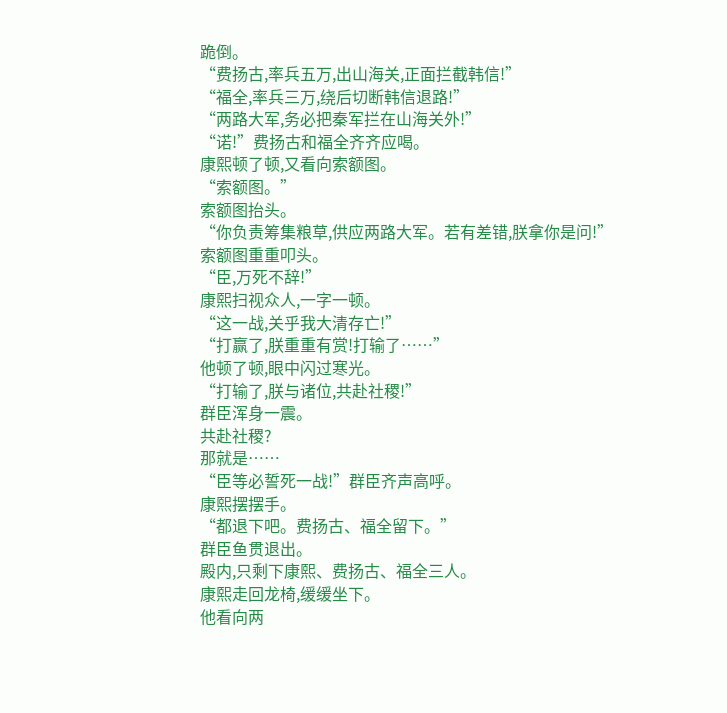跪倒。
“费扬古,率兵五万,出山海关,正面拦截韩信!”
“福全,率兵三万,绕后切断韩信退路!”
“两路大军,务必把秦军拦在山海关外!”
“诺!”费扬古和福全齐齐应喝。
康熙顿了顿,又看向索额图。
“索额图。”
索额图抬头。
“你负责筹集粮草,供应两路大军。若有差错,朕拿你是问!”
索额图重重叩头。
“臣,万死不辞!”
康熙扫视众人,一字一顿。
“这一战,关乎我大清存亡!”
“打赢了,朕重重有赏!打输了……”
他顿了顿,眼中闪过寒光。
“打输了,朕与诸位,共赴社稷!”
群臣浑身一震。
共赴社稷?
那就是……
“臣等必誓死一战!”群臣齐声高呼。
康熙摆摆手。
“都退下吧。费扬古、福全留下。”
群臣鱼贯退出。
殿内,只剩下康熙、费扬古、福全三人。
康熙走回龙椅,缓缓坐下。
他看向两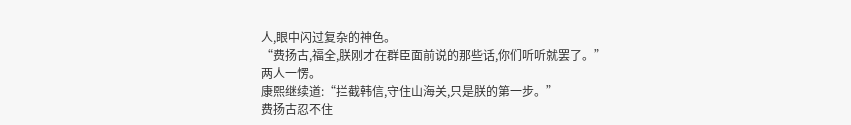人,眼中闪过复杂的神色。
“费扬古,福全,朕刚才在群臣面前说的那些话,你们听听就罢了。”
两人一愣。
康熙继续道:“拦截韩信,守住山海关,只是朕的第一步。”
费扬古忍不住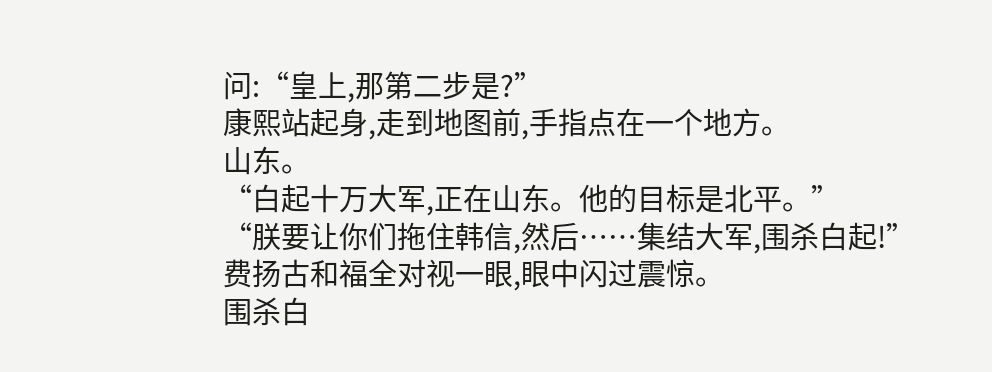问:“皇上,那第二步是?”
康熙站起身,走到地图前,手指点在一个地方。
山东。
“白起十万大军,正在山东。他的目标是北平。”
“朕要让你们拖住韩信,然后……集结大军,围杀白起!”
费扬古和福全对视一眼,眼中闪过震惊。
围杀白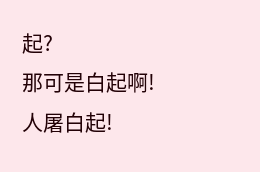起?
那可是白起啊!
人屠白起!